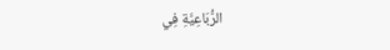الرُّبَاعِيَّةِ فِي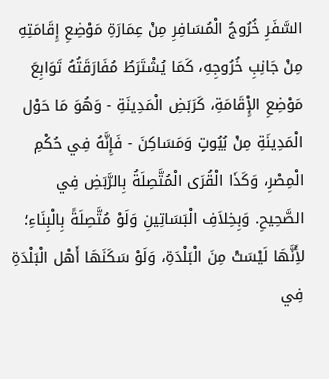السَّفَرِ خُرُوجُ الْمُسَافِرِ مِنْ عِمَارَةِ مَوْضِعِ إِقَامَتِهِ مِنْ جَانِبِ خُرُوجِهِ، كَمَا يُشْتَرَطُ مُفَارَقَتُهُ تَوَابِعَ مَوْضِعِ الإِْقَامَةِ، كَرَبَضِ الْمَدِينَةِ - وَهُوَ مَا حَوْل الْمَدِينَةِ مِنْ بُيُوتٍ وَمَسَاكِنَ - فَإِنَّهُ فِي حُكْمِ الْمِصْرِ، وَكَذَا الْقُرَى الْمُتَّصِلَةُ بِالرَّبَضِ فِي الصَّحِيحِ. وَبِخِلاَفِ الْبَسَاتِينِ وَلَوْ مُتَّصِلَةً بِالْبِنَاءِ؛ لأَِنَّهَا لَيْسَتْ مِنَ الْبَلْدَةِ، وَلَوْ سَكَنَهَا أَهْل الْبَلْدَةِ فِي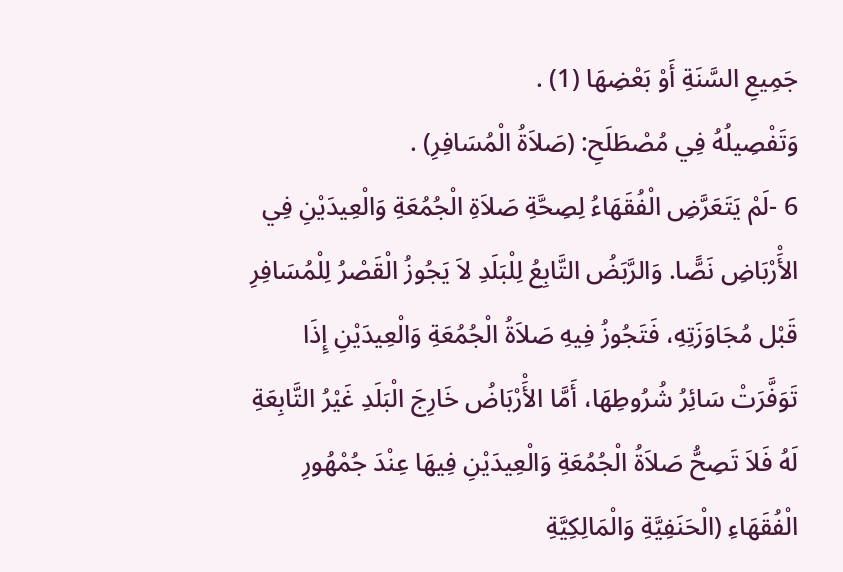جَمِيعِ السَّنَةِ أَوْ بَعْضِهَا (1) .
وَتَفْصِيلُهُ فِي مُصْطَلَحِ: (صَلاَةُ الْمُسَافِرِ) .
6 -لَمْ يَتَعَرَّضِ الْفُقَهَاءُ لِصِحَّةِ صَلاَةِ الْجُمُعَةِ وَالْعِيدَيْنِ فِي الأَْرْبَاضِ نَصًّا. وَالرَّبَضُ التَّابِعُ لِلْبَلَدِ لاَ يَجُوزُ الْقَصْرُ لِلْمُسَافِرِ قَبْل مُجَاوَزَتِهِ، فَتَجُوزُ فِيهِ صَلاَةُ الْجُمُعَةِ وَالْعِيدَيْنِ إِذَا تَوَفَّرَتْ سَائِرُ شُرُوطِهَا، أَمَّا الأَْرْبَاضُ خَارِجَ الْبَلَدِ غَيْرُ التَّابِعَةِ لَهُ فَلاَ تَصِحُّ صَلاَةُ الْجُمُعَةِ وَالْعِيدَيْنِ فِيهَا عِنْدَ جُمْهُورِ الْفُقَهَاءِ (الْحَنَفِيَّةِ وَالْمَالِكِيَّةِ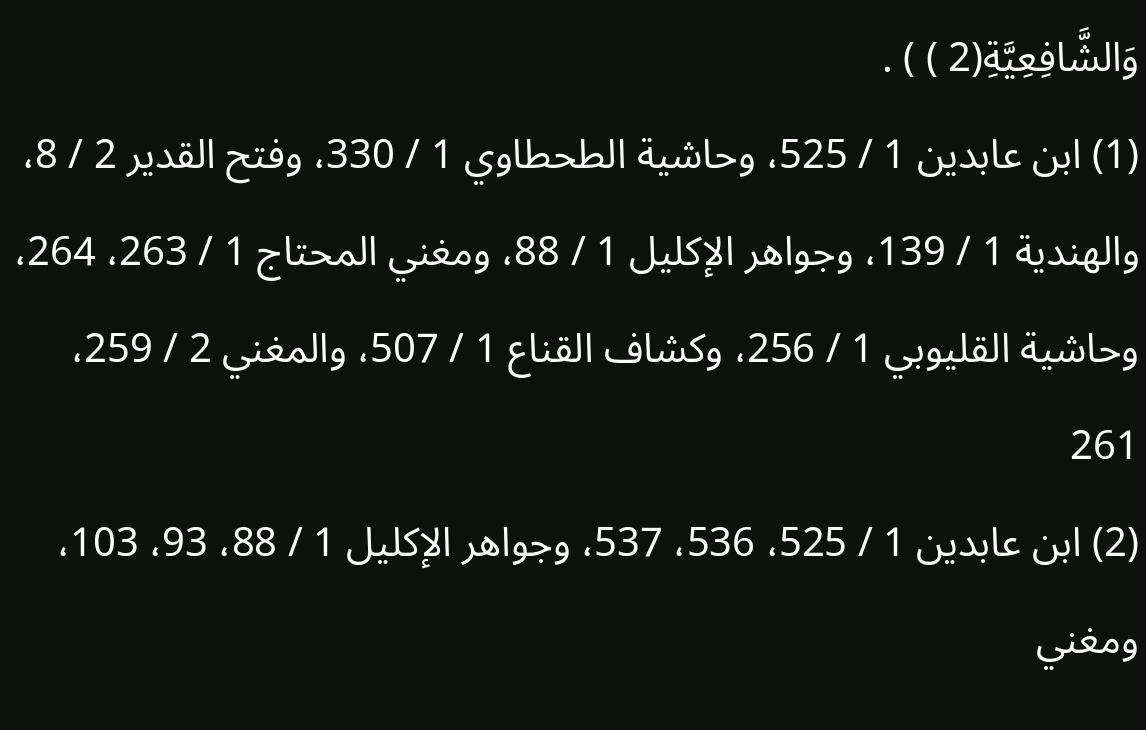وَالشَّافِعِيَّةِ(2 ) ) .
(1) ابن عابدين 1 / 525، وحاشية الطحطاوي 1 / 330، وفتح القدير 2 / 8، والهندية 1 / 139، وجواهر الإكليل 1 / 88، ومغني المحتاج 1 / 263، 264، وحاشية القليوبي 1 / 256، وكشاف القناع 1 / 507، والمغني 2 / 259، 261
(2) ابن عابدين 1 / 525، 536، 537، وجواهر الإكليل 1 / 88، 93، 103، ومغني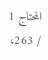المحتاج 1 / 263،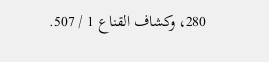280، وكشاف القناع 1 / 507.